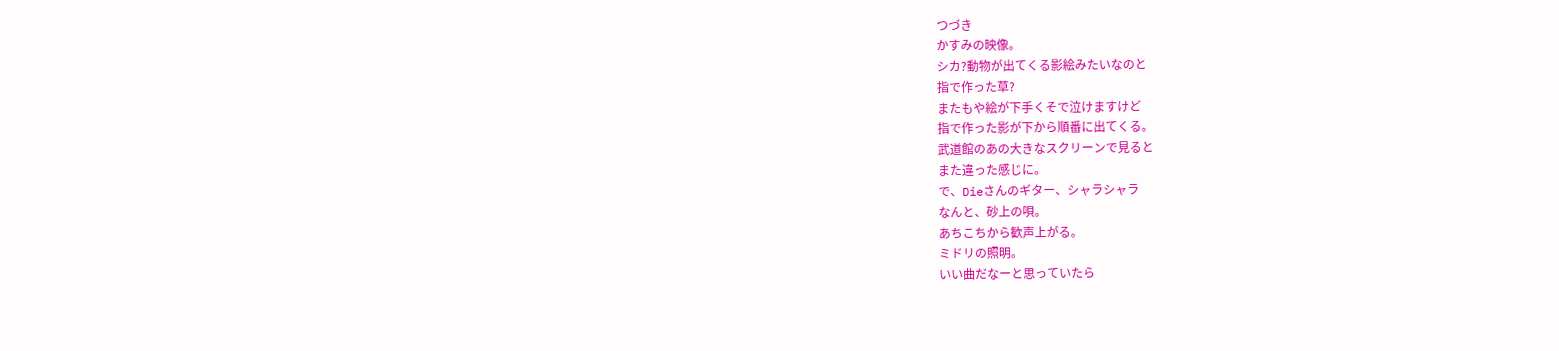つづき
かすみの映像。
シカ?動物が出てくる影絵みたいなのと
指で作った草?
またもや絵が下手くそで泣けますけど
指で作った影が下から順番に出てくる。
武道館のあの大きなスクリーンで見ると
また違った感じに。
で、Dieさんのギター、シャラシャラ
なんと、砂上の唄。
あちこちから歓声上がる。
ミドリの照明。
いい曲だなーと思っていたら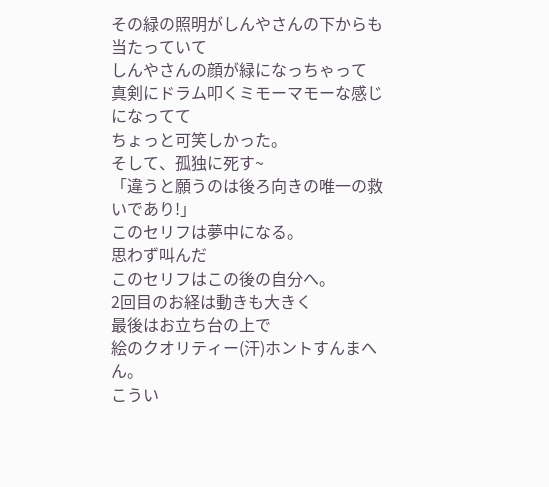その緑の照明がしんやさんの下からも当たっていて
しんやさんの顔が緑になっちゃって
真剣にドラム叩くミモーマモーな感じになってて
ちょっと可笑しかった。
そして、孤独に死す~
「違うと願うのは後ろ向きの唯一の救いであり!」
このセリフは夢中になる。
思わず叫んだ
このセリフはこの後の自分へ。
2回目のお経は動きも大きく
最後はお立ち台の上で
絵のクオリティー(汗)ホントすんまへん。
こうい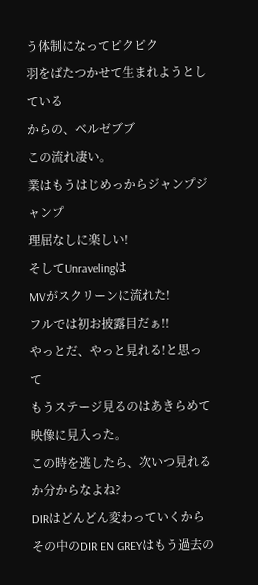う体制になってピクピク
羽をばたつかせて生まれようとしている
からの、ベルゼブブ
この流れ凄い。
業はもうはじめっからジャンプジャンプ
理屈なしに楽しい!
そしてUnravelingは
MVがスクリーンに流れた!
フルでは初お披露目だぁ!!
やっとだ、やっと見れる!と思って
もうステージ見るのはあきらめて
映像に見入った。
この時を逃したら、次いつ見れるか分からなよね?
DIRはどんどん変わっていくから
その中のDIR EN GREYはもう過去の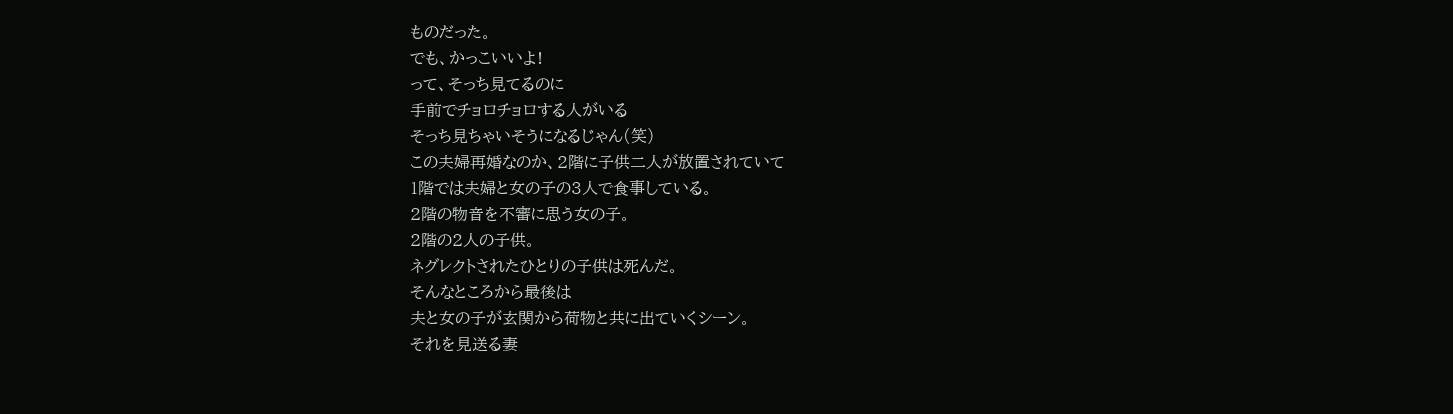ものだった。
でも、かっこいいよ!
って、そっち見てるのに
手前でチョロチョロする人がいる
そっち見ちゃいそうになるじゃん(笑)
この夫婦再婚なのか、2階に子供二人が放置されていて
1階では夫婦と女の子の3人で食事している。
2階の物音を不審に思う女の子。
2階の2人の子供。
ネグレクトされたひとりの子供は死んだ。
そんなところから最後は
夫と女の子が玄関から荷物と共に出ていくシーン。
それを見送る妻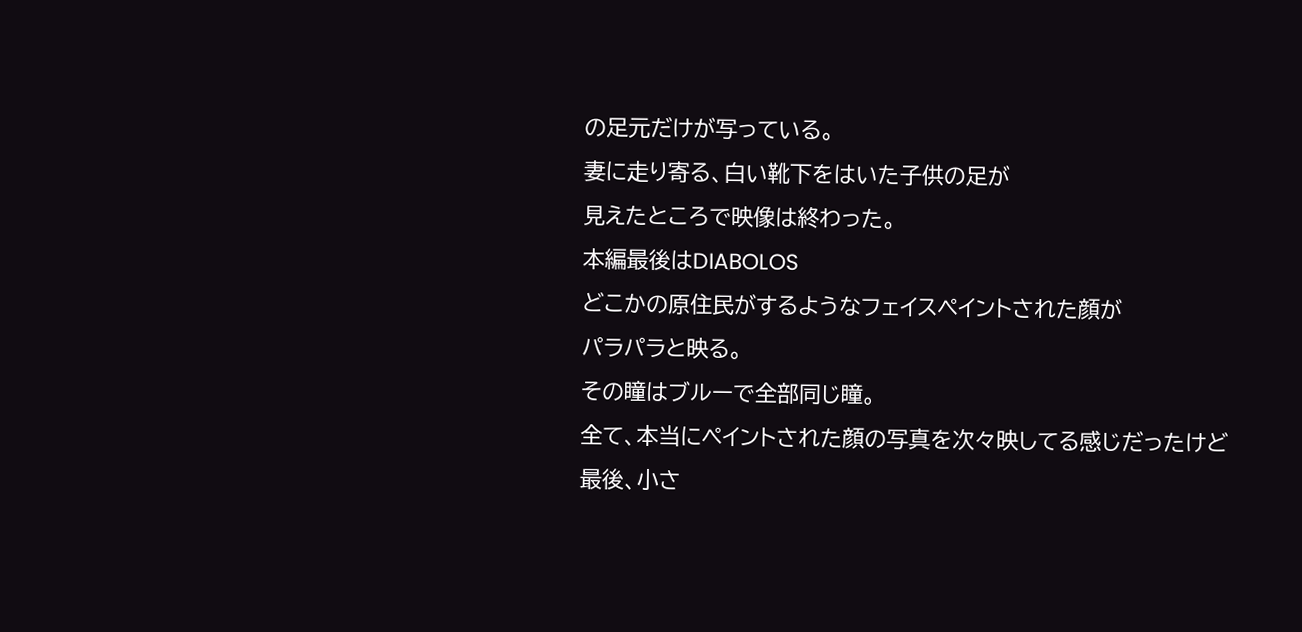の足元だけが写っている。
妻に走り寄る、白い靴下をはいた子供の足が
見えたところで映像は終わった。
本編最後はDIABOLOS
どこかの原住民がするようなフェイスペイントされた顔が
パラパラと映る。
その瞳はブルーで全部同じ瞳。
全て、本当にペイントされた顔の写真を次々映してる感じだったけど
最後、小さ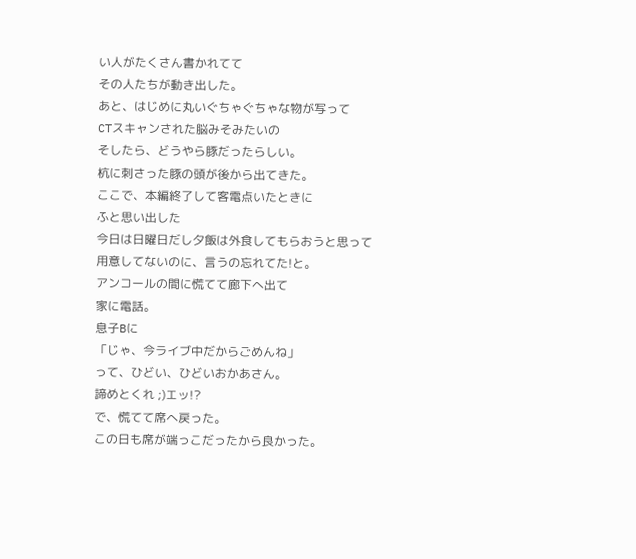い人がたくさん書かれてて
その人たちが動き出した。
あと、はじめに丸いぐちゃぐちゃな物が写って
CTスキャンされた脳みそみたいの
そしたら、どうやら豚だったらしい。
杭に刺さった豚の頭が後から出てきた。
ここで、本編終了して客電点いたときに
ふと思い出した
今日は日曜日だし夕飯は外食してもらおうと思って
用意してないのに、言うの忘れてた!と。
アンコールの間に慌てて廊下へ出て
家に電話。
息子Bに
「じゃ、今ライブ中だからごめんね」
って、ひどい、ひどいおかあさん。
諦めとくれ ;)エッ!?
で、慌てて席へ戻った。
この日も席が端っこだったから良かった。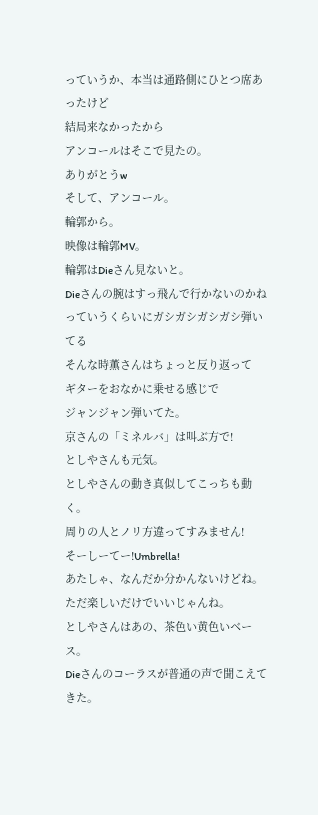っていうか、本当は通路側にひとつ席あったけど
結局来なかったから
アンコールはそこで見たの。
ありがとうw
そして、アンコール。
輪郭から。
映像は輪郭MV。
輪郭はDieさん見ないと。
Dieさんの腕はすっ飛んで行かないのかね
っていうくらいにガシガシガシガシ弾いてる
そんな時薫さんはちょっと反り返って
ギターをおなかに乗せる感じで
ジャンジャン弾いてた。
京さんの「ミネルバ」は叫ぶ方で!
としやさんも元気。
としやさんの動き真似してこっちも動く。
周りの人とノリ方違ってすみません!
そーしーてー!Umbrella!
あたしゃ、なんだか分かんないけどね。
ただ楽しいだけでいいじゃんね。
としやさんはあの、茶色い黄色いベース。
Dieさんのコーラスが普通の声で聞こえてきた。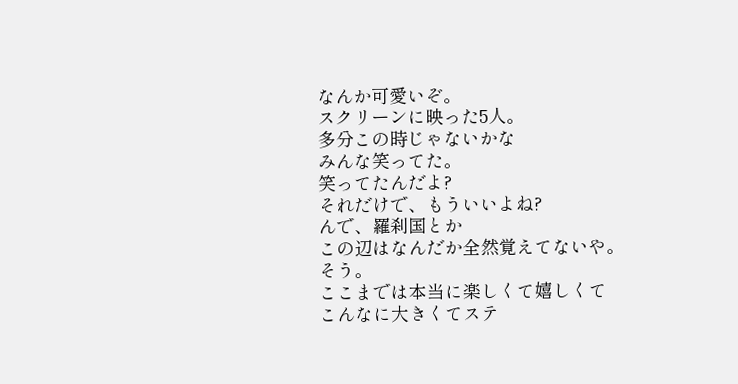なんか可愛いぞ。
スクリーンに映った5人。
多分この時じゃないかな
みんな笑ってた。
笑ってたんだよ?
それだけで、もういいよね?
んで、羅刹国とか
この辺はなんだか全然覚えてないや。
そう。
ここまでは本当に楽しくて嬉しくて
こんなに大きくてステ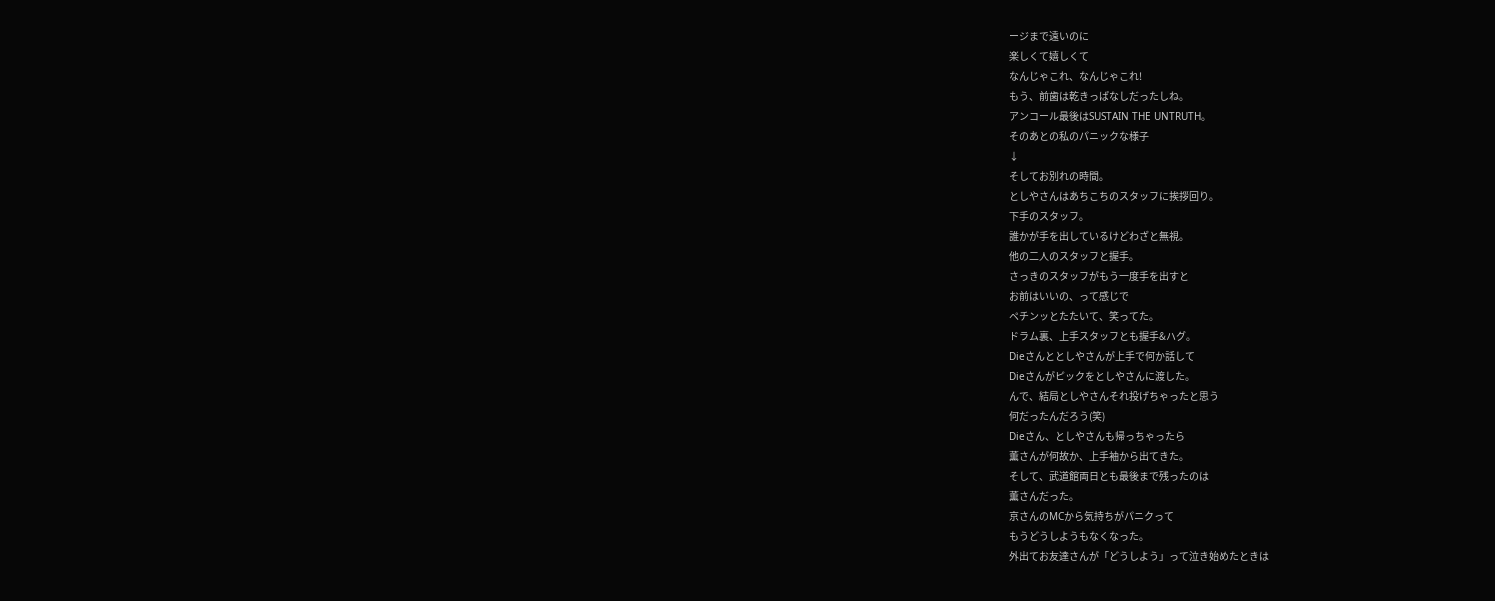ージまで遠いのに
楽しくて嬉しくて
なんじゃこれ、なんじゃこれ!
もう、前歯は乾きっぱなしだったしね。
アンコール最後はSUSTAIN THE UNTRUTH。
そのあとの私のパニックな様子
↓
そしてお別れの時間。
としやさんはあちこちのスタッフに挨拶回り。
下手のスタッフ。
誰かが手を出しているけどわざと無視。
他の二人のスタッフと握手。
さっきのスタッフがもう一度手を出すと
お前はいいの、って感じで
ペチンッとたたいて、笑ってた。
ドラム裏、上手スタッフとも握手&ハグ。
Dieさんととしやさんが上手で何か話して
Dieさんがピックをとしやさんに渡した。
んで、結局としやさんそれ投げちゃったと思う
何だったんだろう(笑)
Dieさん、としやさんも帰っちゃったら
薫さんが何故か、上手袖から出てきた。
そして、武道館両日とも最後まで残ったのは
薫さんだった。
京さんのMCから気持ちがパニクって
もうどうしようもなくなった。
外出てお友達さんが「どうしよう」って泣き始めたときは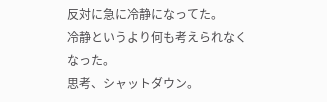反対に急に冷静になってた。
冷静というより何も考えられなくなった。
思考、シャットダウン。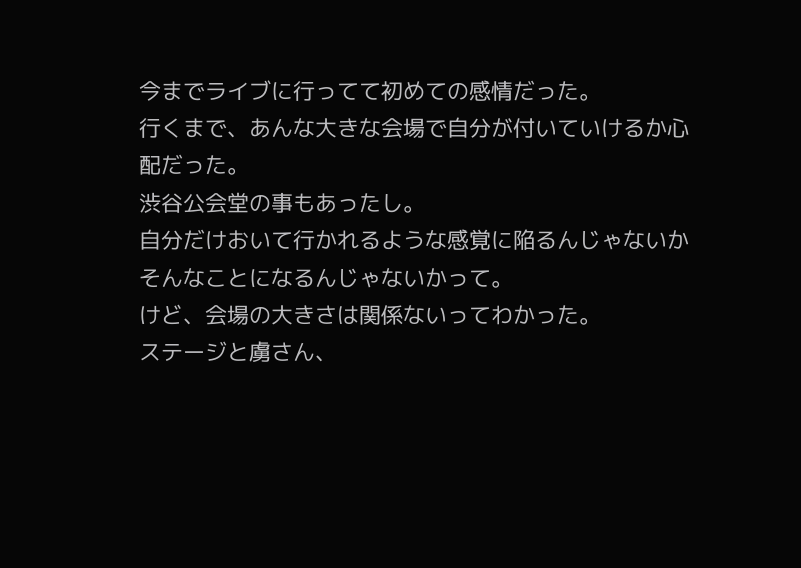今までライブに行ってて初めての感情だった。
行くまで、あんな大きな会場で自分が付いていけるか心配だった。
渋谷公会堂の事もあったし。
自分だけおいて行かれるような感覚に陥るんじゃないか
そんなことになるんじゃないかって。
けど、会場の大きさは関係ないってわかった。
ステージと虜さん、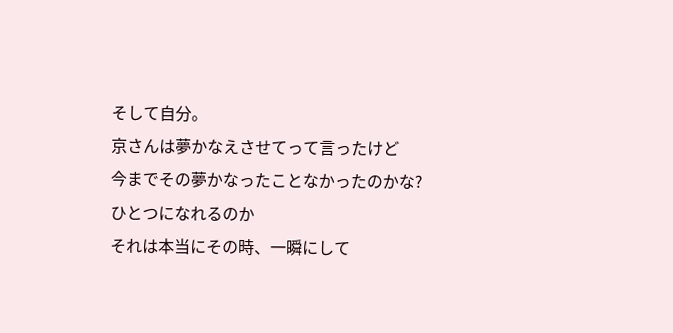そして自分。
京さんは夢かなえさせてって言ったけど
今までその夢かなったことなかったのかな?
ひとつになれるのか
それは本当にその時、一瞬にして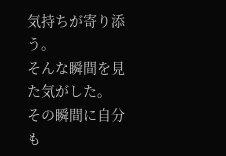気持ちが寄り添う。
そんな瞬間を見た気がした。
その瞬間に自分も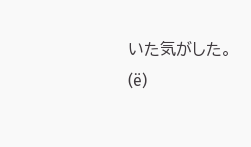いた気がした。
(ё)